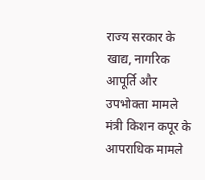राज्य सरकार के खाद्य, नागरिक आपूर्ति और उपभोक्ता मामले मंत्री किशन कपूर के आपराधिक मामले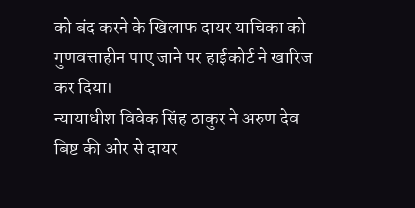को बंद करने के खिलाफ दायर याचिका को गुणवत्ताहीन पाए जाने पर हाईकोर्ट ने खारिज कर दिया।
न्यायाधीश विवेक सिंह ठाकुर ने अरुण देव बिष्ट की ओर से दायर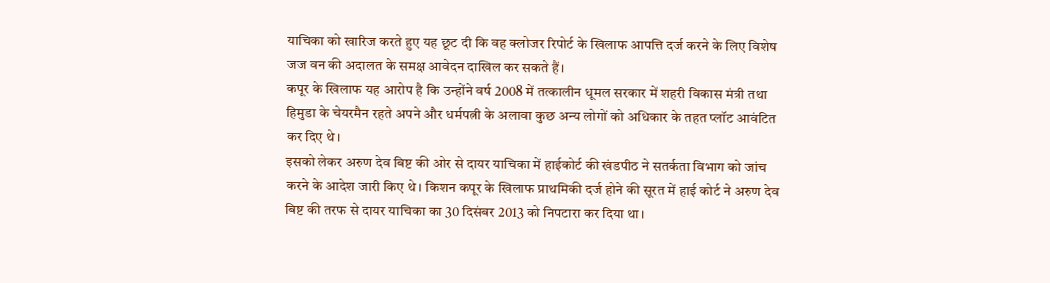याचिका को खारिज करते हुए यह छूट दी कि वह क्लोजर रिपोर्ट के खिलाफ आपत्ति दर्ज करने के लिए विशेष जज वन की अदालत के समक्ष आवेदन दाखिल कर सकते हैं।
कपूर के खिलाफ यह आरोप है कि उन्होंने वर्ष 2008 में तत्कालीन धूमल सरकार में शहरी विकास मंत्री तथा हिमुडा के चेयरमैन रहते अपने और धर्मपत्नी के अलावा कुछ अन्य लोगों को अधिकार के तहत प्लॉट आवंटित कर दिए थे।
इसको लेकर अरुण देव बिष्ट की ओर से दायर याचिका में हाईकोर्ट की खंडपीठ ने सतर्कता विभाग को जांच करने के आदेश जारी किए थे। किशन कपूर के खिलाफ प्राथमिकी दर्ज होने की सूरत में हाई कोर्ट ने अरुण देव बिष्ट की तरफ से दायर याचिका का 30 दिसंबर 2013 को निपटारा कर दिया था।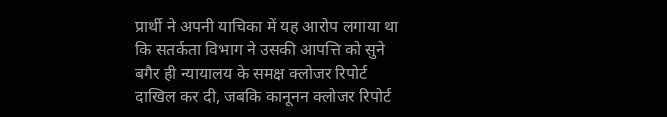प्रार्थी ने अपनी याचिका में यह आरोप लगाया था कि सतर्कता विभाग ने उसकी आपत्ति को सुने बगैर ही न्यायालय के समक्ष क्लोजर रिपोर्ट दाखिल कर दी, जबकि कानूनन क्लोजर रिपोर्ट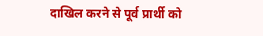दाखिल करने से पूर्व प्रार्थी को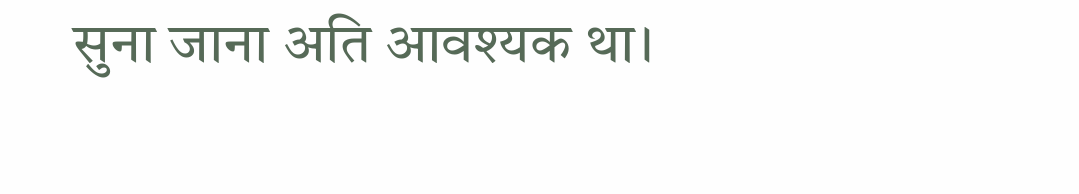सुना जाना अति आवश्यक था।